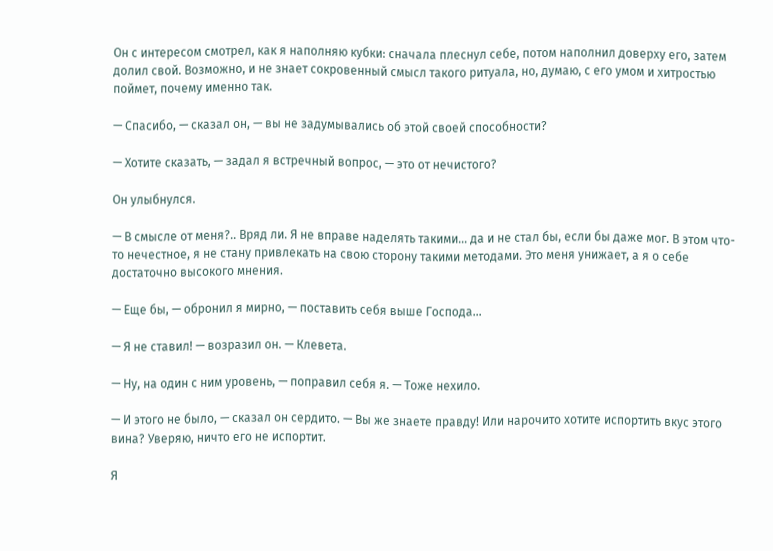Он с интересом смотрел, как я наполняю кубки: сначала плеснул себе, потом наполнил доверху его, затем долил свой. Возможно, и не знает сокровенный смысл такого ритуала, но, думаю, с его умом и хитростью поймет, почему именно так.

— Спасибо, — сказал он, — вы не задумывались об этой своей способности?

— Хотите сказать, — задал я встречный вопрос, — это от нечистого?

Он улыбнулся.

— В смысле от меня?.. Вряд ли. Я не вправе наделять такими… да и не стал бы, если бы даже мог. В этом что-то нечестное, я не стану привлекать на свою сторону такими методами. Это меня унижает, а я о себе достаточно высокого мнения.

— Еще бы, — обронил я мирно, — поставить себя выше Господа…

— Я не ставил! — возразил он. — Клевета.

— Ну, на один с ним уровень, — поправил себя я. — Тоже нехило.

— И этого не было, — сказал он сердито. — Вы же знаете правду! Или нарочито хотите испортить вкус этого вина? Уверяю, ничто его не испортит.

Я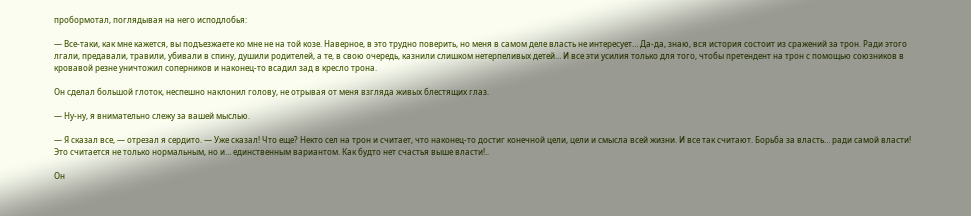пробормотал, поглядывая на него исподлобья:

— Все-таки, как мне кажется, вы подъезжаете ко мне не на той козе. Наверное, в это трудно поверить, но меня в самом деле власть не интересует… Да-да, знаю, вся история состоит из сражений за трон. Ради этого лгали, предавали, травили, убивали в спину, душили родителей, а те, в свою очередь, казнили слишком нетерпеливых детей… И все эти усилия только для того, чтобы претендент на трон с помощью союзников в кровавой резне уничтожил соперников и наконец-то всадил зад в кресло трона.

Он сделал большой глоток, неспешно наклонил голову, не отрывая от меня взгляда живых блестящих глаз.

— Ну-ну, я внимательно слежу за вашей мыслью.

— Я сказал все, — отрезал я сердито. — Уже сказал! Что еще? Некто сел на трон и считает, что наконец-то достиг конечной цели, цели и смысла всей жизни. И все так считают. Борьба за власть… ради самой власти! Это считается не только нормальным, но и… единственным вариантом. Как будто нет счастья выше власти!..

Он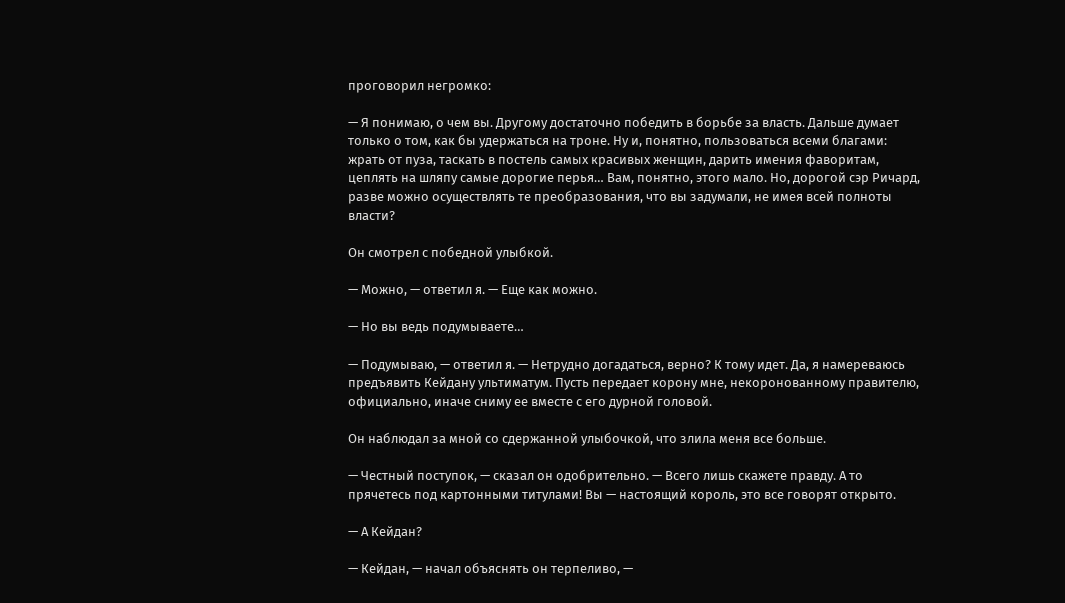проговорил негромко:

— Я понимаю, о чем вы. Другому достаточно победить в борьбе за власть. Дальше думает только о том, как бы удержаться на троне. Ну и, понятно, пользоваться всеми благами: жрать от пуза, таскать в постель самых красивых женщин, дарить имения фаворитам, цеплять на шляпу самые дорогие перья… Вам, понятно, этого мало. Но, дорогой сэр Ричард, разве можно осуществлять те преобразования, что вы задумали, не имея всей полноты власти?

Он смотрел с победной улыбкой.

— Можно, — ответил я. — Еще как можно.

— Но вы ведь подумываете…

— Подумываю, — ответил я. — Нетрудно догадаться, верно? К тому идет. Да, я намереваюсь предъявить Кейдану ультиматум. Пусть передает корону мне, некоронованному правителю, официально, иначе сниму ее вместе с его дурной головой.

Он наблюдал за мной со сдержанной улыбочкой, что злила меня все больше.

— Честный поступок, — сказал он одобрительно. — Всего лишь скажете правду. А то прячетесь под картонными титулами! Вы — настоящий король, это все говорят открыто.

— А Кейдан?

— Кейдан, — начал объяснять он терпеливо, —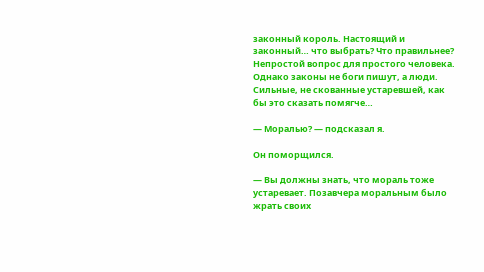законный король. Настоящий и законный… что выбрать? Что правильнее? Непростой вопрос для простого человека. Однако законы не боги пишут, а люди. Сильные, не скованные устаревшей, как бы это сказать помягче…

— Моралью? — подсказал я.

Он поморщился.

— Вы должны знать, что мораль тоже устаревает. Позавчера моральным было жрать своих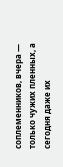соплеменников, вчера — только чужих пленных, а сегодня даже их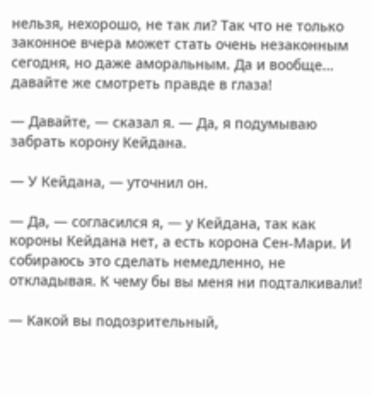нельзя, нехорошо, не так ли? Так что не только законное вчера может стать очень незаконным сегодня, но даже аморальным. Да и вообще… давайте же смотреть правде в глаза!

— Давайте, — сказал я. — Да, я подумываю забрать корону Кейдана.

— У Кейдана, — уточнил он.

— Да, — согласился я, — у Кейдана, так как короны Кейдана нет, а есть корона Сен-Мари. И собираюсь это сделать немедленно, не откладывая. К чему бы вы меня ни подталкивали!

— Какой вы подозрительный,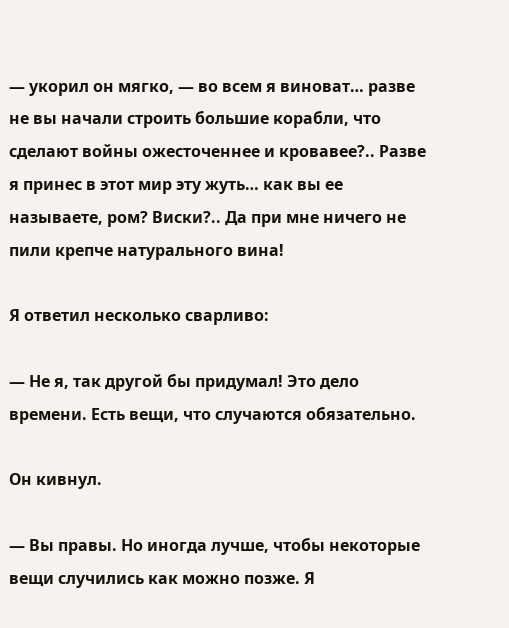— укорил он мягко, — во всем я виноват… разве не вы начали строить большие корабли, что сделают войны ожесточеннее и кровавее?.. Разве я принес в этот мир эту жуть… как вы ее называете, ром? Виски?.. Да при мне ничего не пили крепче натурального вина!

Я ответил несколько сварливо:

— Не я, так другой бы придумал! Это дело времени. Есть вещи, что случаются обязательно.

Он кивнул.

— Вы правы. Но иногда лучше, чтобы некоторые вещи случились как можно позже. Я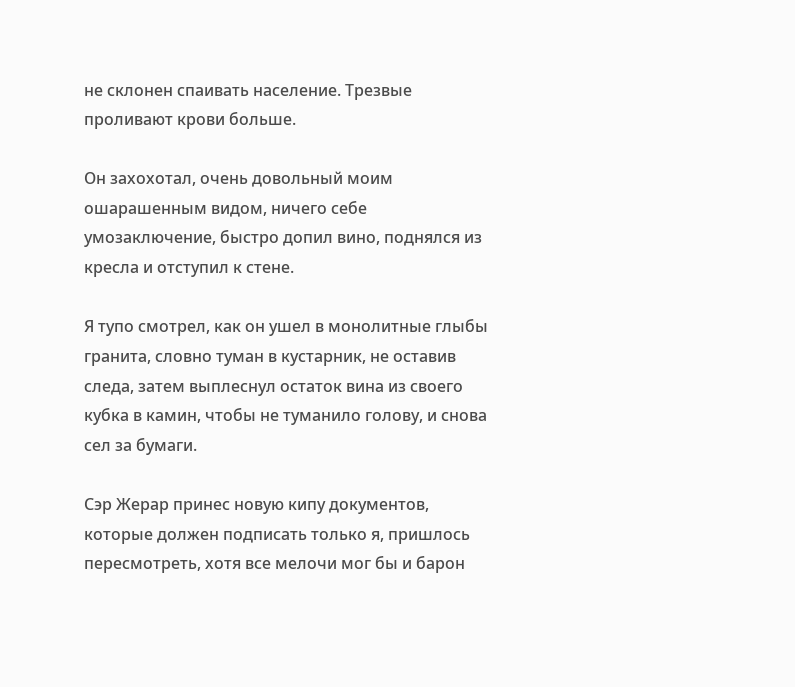не склонен спаивать население. Трезвые проливают крови больше.

Он захохотал, очень довольный моим ошарашенным видом, ничего себе умозаключение, быстро допил вино, поднялся из кресла и отступил к стене.

Я тупо смотрел, как он ушел в монолитные глыбы гранита, словно туман в кустарник, не оставив следа, затем выплеснул остаток вина из своего кубка в камин, чтобы не туманило голову, и снова сел за бумаги.

Сэр Жерар принес новую кипу документов, которые должен подписать только я, пришлось пересмотреть, хотя все мелочи мог бы и барон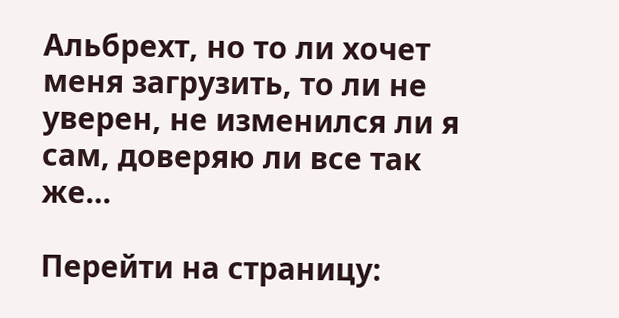Альбрехт, но то ли хочет меня загрузить, то ли не уверен, не изменился ли я сам, доверяю ли все так же…

Перейти на страницу: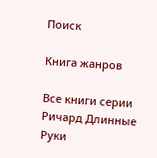Поиск

Книга жанров

Все книги серии Ричард Длинные Руки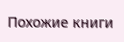Похожие книги